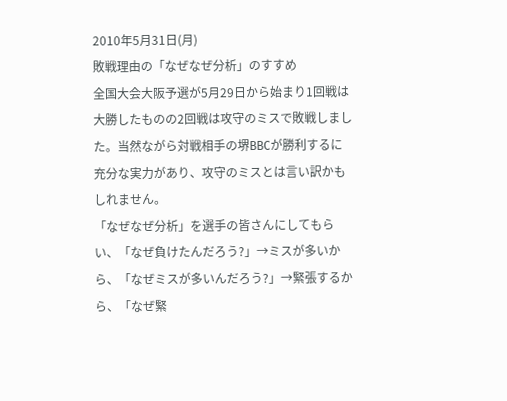2010年5月31日(月)
敗戦理由の「なぜなぜ分析」のすすめ
全国大会大阪予選が5月29日から始まり1回戦は大勝したものの2回戦は攻守のミスで敗戦しました。当然ながら対戦相手の堺BBCが勝利するに充分な実力があり、攻守のミスとは言い訳かもしれません。
「なぜなぜ分析」を選手の皆さんにしてもらい、「なぜ負けたんだろう?」→ミスが多いから、「なぜミスが多いんだろう?」→緊張するから、「なぜ緊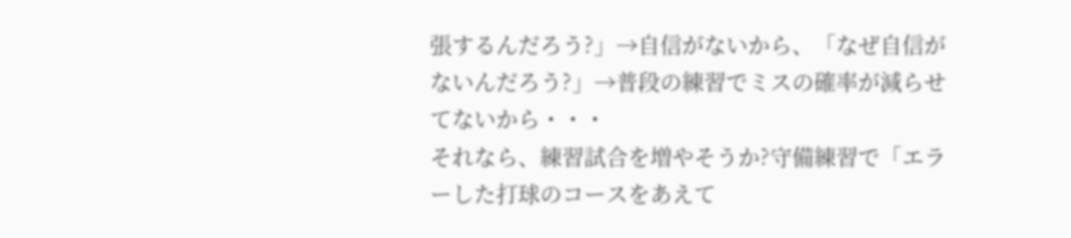張するんだろう?」→自信がないから、「なぜ自信がないんだろう?」→普段の練習でミスの確率が減らせてないから・・・
それなら、練習試合を増やそうか?守備練習で「エラーした打球のコースをあえて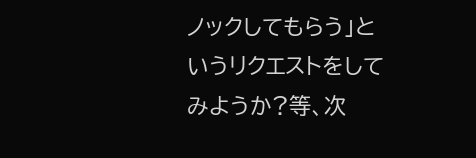ノックしてもらう」というリクエストをしてみようか?等、次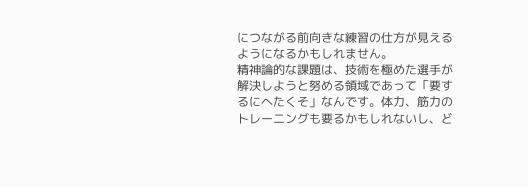につながる前向きな練習の仕方が見えるようになるかもしれません。
精神論的な課題は、技術を極めた選手が解決しようと努める領域であって「要するにへたくそ」なんです。体力、筋力のトレーニングも要るかもしれないし、ど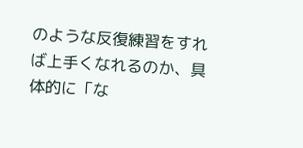のような反復練習をすれば上手くなれるのか、具体的に「な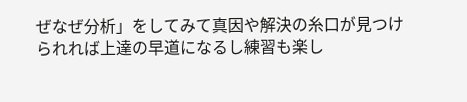ぜなぜ分析」をしてみて真因や解決の糸口が見つけられれば上達の早道になるし練習も楽し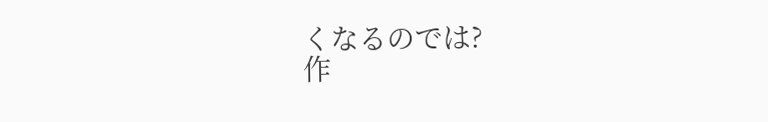くなるのでは?
作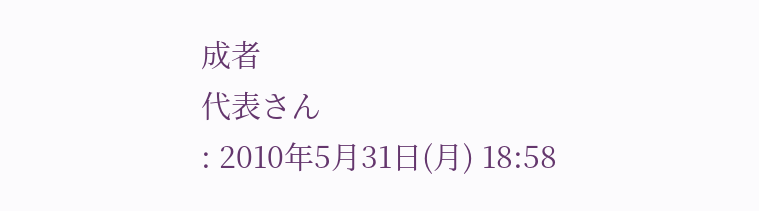成者
代表さん
: 2010年5月31日(月) 18:58